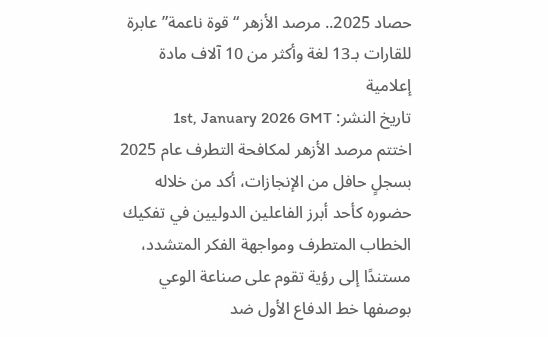حصاد 2025.. مرصد الأزهر “قوة ناعمة” عابرة للقارات بـ13 لغة وأكثر من 10 آلاف مادة إعلامية
تاريخ النشر: 1st, January 2026 GMT
اختتم مرصد الأزهر لمكافحة التطرف عام 2025 بسجلٍ حافل من الإنجازات، أكد من خلاله حضوره كأحد أبرز الفاعلين الدوليين في تفكيك الخطاب المتطرف ومواجهة الفكر المتشدد، مستندًا إلى رؤية تقوم على صناعة الوعي بوصفها خط الدفاع الأول ضد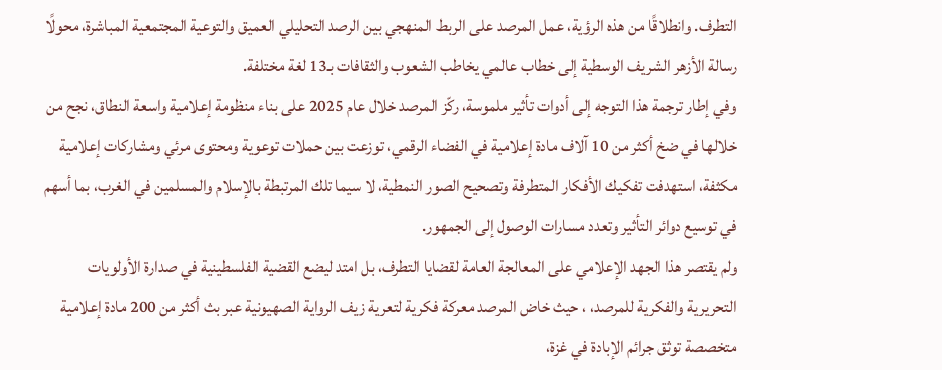التطرف. وانطلاقًا من هذه الرؤية، عمل المرصد على الربط المنهجي بين الرصد التحليلي العميق والتوعية المجتمعية المباشرة، محولًا رسالة الأزهر الشريف الوسطية إلى خطاب عالمي يخاطب الشعوب والثقافات بـ13 لغة مختلفة.
وفي إطار ترجمة هذا التوجه إلى أدوات تأثير ملموسة، ركّز المرصد خلال عام 2025 على بناء منظومة إعلامية واسعة النطاق، نجح من خلالها في ضخ أكثر من 10 آلاف مادة إعلامية في الفضاء الرقمي، توزعت بين حملات توعوية ومحتوى مرئي ومشاركات إعلامية مكثفة، استهدفت تفكيك الأفكار المتطرفة وتصحيح الصور النمطية، لا سيما تلك المرتبطة بالإسلام والمسلمين في الغرب، بما أسهم في توسيع دوائر التأثير وتعدد مسارات الوصول إلى الجمهور.
ولم يقتصر هذا الجهد الإعلامي على المعالجة العامة لقضايا التطرف، بل امتد ليضع القضية الفلسطينية في صدارة الأولويات التحريرية والفكرية للمرصد، ، حيث خاض المرصد معركة فكرية لتعرية زيف الرواية الصهيونية عبر بث أكثر من 200 مادة إعلامية متخصصة توثق جرائم الإبادة في غزة،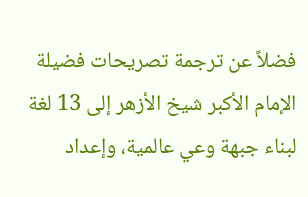فضلاً عن ترجمة تصريحات فضيلة الإمام الأكبر شيخ الأزهر إلى 13 لغة لبناء جبهة وعي عالمية، وإعداد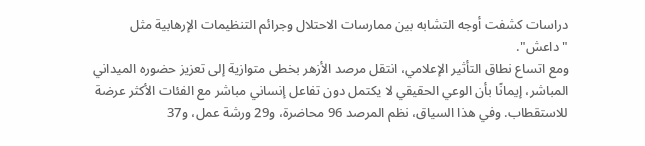دراسات كشفت أوجه التشابه بين ممارسات الاحتلال وجرائم التنظيمات الإرهابية مثل "داعش".
ومع اتساع نطاق التأثير الإعلامي، انتقل مرصد الأزهر بخطى متوازية إلى تعزيز حضوره الميداني المباشر، إيمانًا بأن الوعي الحقيقي لا يكتمل دون تفاعل إنساني مباشر مع الفئات الأكثر عرضة للاستقطاب. وفي هذا السياق، نظم المرصد 96 محاضرة، و29 ورشة عمل، و37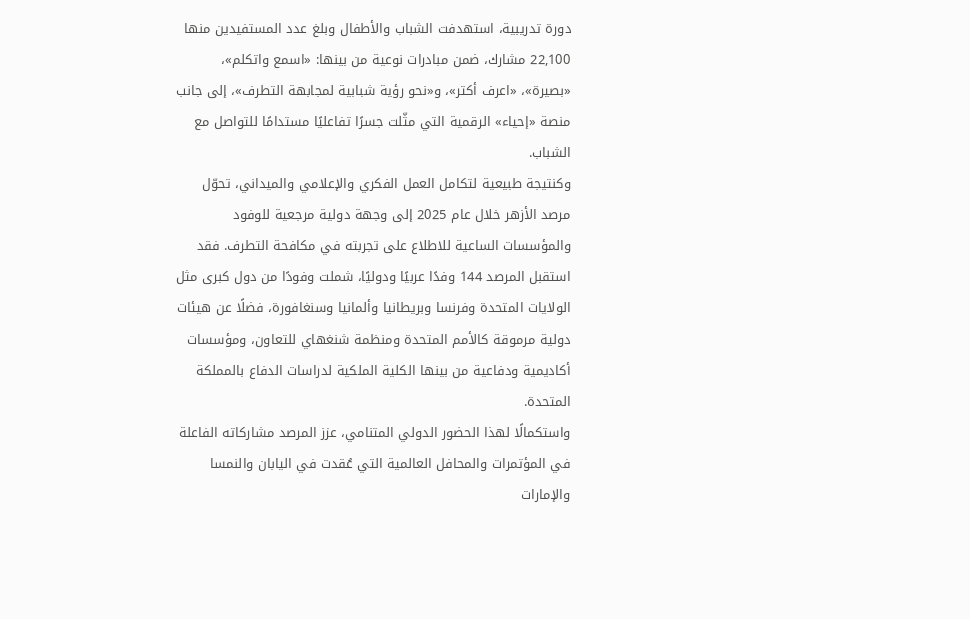دورة تدريبية، استهدفت الشباب والأطفال وبلغ عدد المستفيدين منها 22,100 مشارك، ضمن مبادرات نوعية من بينها: «اسمع واتكلم»، «بصيرة»، «اعرف أكتر»، و«نحو رؤية شبابية لمجابهة التطرف»، إلى جانب منصة «إحياء» الرقمية التي مثّلت جسرًا تفاعليًا مستدامًا للتواصل مع الشباب.
وكنتيجة طبيعية لتكامل العمل الفكري والإعلامي والميداني، تحوّل مرصد الأزهر خلال عام 2025 إلى وجهة دولية مرجعية للوفود والمؤسسات الساعية للاطلاع على تجربته في مكافحة التطرف. فقد استقبل المرصد 144 وفدًا عربيًا ودوليًا، شملت وفودًا من دول كبرى مثل الولايات المتحدة وفرنسا وبريطانيا وألمانيا وسنغافورة، فضلًا عن هيئات دولية مرموقة كالأمم المتحدة ومنظمة شنغهاي للتعاون، ومؤسسات أكاديمية ودفاعية من بينها الكلية الملكية لدراسات الدفاع بالمملكة المتحدة.
واستكمالًا لهذا الحضور الدولي المتنامي، عزز المرصد مشاركاته الفاعلة في المؤتمرات والمحافل العالمية التي عُقدت في اليابان والنمسا والإمارات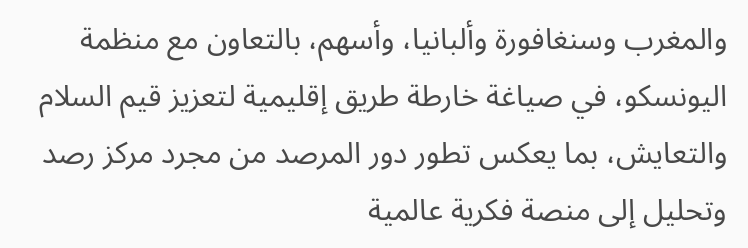والمغرب وسنغافورة وألبانيا، وأسهم، بالتعاون مع منظمة اليونسكو، في صياغة خارطة طريق إقليمية لتعزيز قيم السلام والتعايش، بما يعكس تطور دور المرصد من مجرد مركز رصد وتحليل إلى منصة فكرية عالمية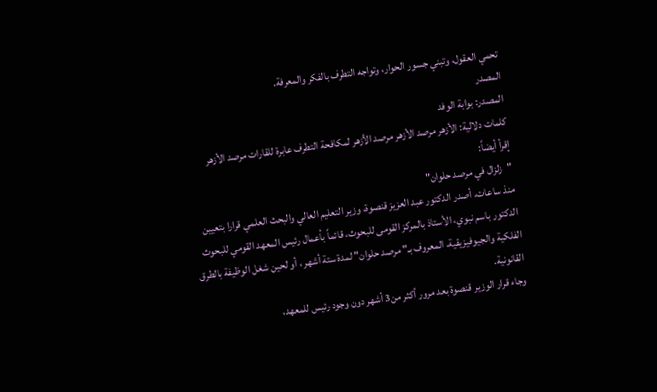تحمي العقول، وتبني جسور الحوار، وتواجه التطرف بالفكر والمعرفة.
المصدر
المصدر: بوابة الوفد
كلمات دلالية: الأزهر مرصد الأزهر مرصد الأزهر لمكافحة التطرف عابرة للقارات مرصد الأزهر
إقرأ أيضاً:
"زلزال في مرصد حلوان"
منذ ساعات، أصدر الدكتور عبد العزيز قنصوة، وزير التعليم العالي والبحث العلمي قرارا بتعيين الدكتور باسم نبوي، الأستاذ بالمركز القومى للبحوث، قائماً بأعمال رئيس المعهد القومي للبحوث الفلكية والجيوفيزيقية، المعروف بـ" مرصد حلوان" لمدة ستة أشهر ، أو لحين شغل الوظيفة بالطرق القانونية.
وجاء قرار الوزير قنصوة بعد مرور أكثر من3 أشهر دون وجود رئيس للمعهد،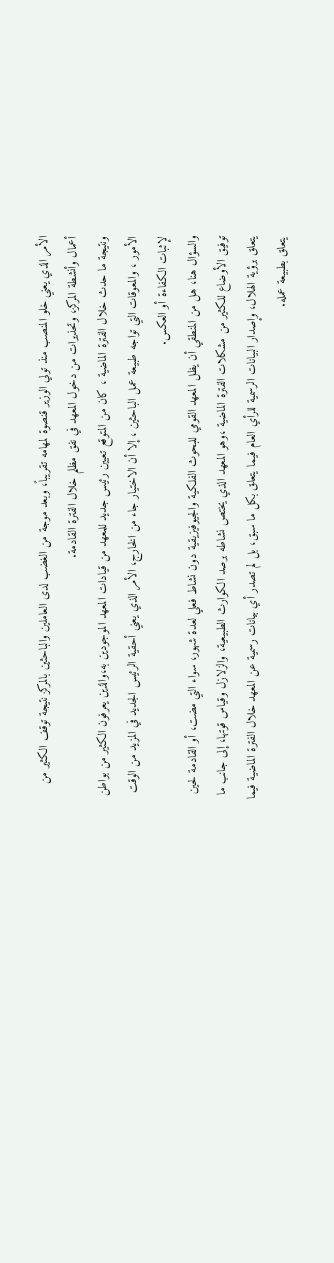الأمر الذي يعني خلو المنصب منذ تولي الوزير قنصوة لمهامه تقريباً، وبعد موجة من الغضب لدى العاملين والباحثين بالمركز نتيجة توقف الكثير من أعمال وأنشطة المركز، وتحذيرات من دخول المعهد في نفق مظلم خلال الفترة القادمة.
ونتيجة ما حدث خلال الفترة الماضية ، كان من المتوقع تعيين رئيس جديد للمعهد من قيادات المعهد الموجودين به،والذين يعرفون الكثير من بواطن الأمور ، والمعوقات التي تواجه طبيعة عمل الباحثين ، إلا أن الاختيار جاء من الخارج، الأمر الذي يعني أحقية الرئيس الجديد في المزيد من الوقت لإثبات الكفاءة أو العكس.
والسؤال هنا، هل من المنطقي أن يظل المعهد القومي للبحوث الفلكية والجيوفيزيقية دون نشاط فعلي لعدة شهور، سواء التي مضت، أو القادمة لحين توفيق الأوضاع للكثير من مشكلات الفترة الماضية ،وهو المعهد الذي يختص نشاطه برصد الكوارث الطبيعية، والزلازل وقياس قوتها، إلى جانب ما يتعلق برؤية الهلال، وإصدار البيانات الرسمية للرأي العام فيما يتعلق بكل ما سبق، بل لم تصدر أي بيانات رسمية عن المعهد خلال الفترة الماضية فيما يتعلق بطبيعة عمله.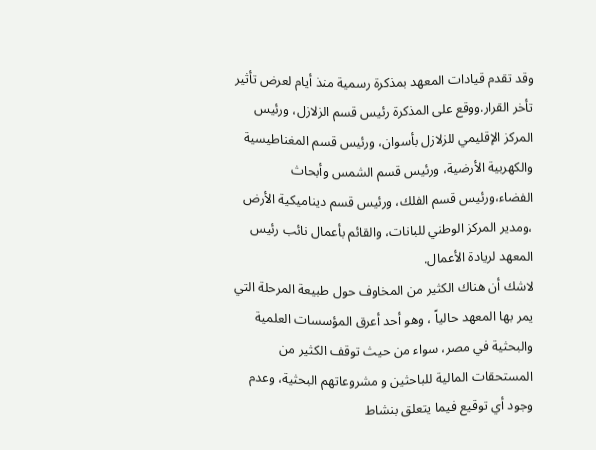وقد تقدم قيادات المعهد بمذكرة رسمية منذ أيام لعرض تأثير تأخر القرار.ووقع على المذكرة رئيس قسم الزلازل، ورئيس المركز الإقليمي للزلازل بأسوان، ورئيس قسم المغناطيسية والكهربية الأرضية، ورئيس قسم الشمس وأبحاث الفضاء،ورئيس قسم الفلك، ورئيس قسم ديناميكية الأرض ،ومدير المركز الوطني للبانات، والقائم بأعمال نائب رئيس المعهد لريادة الأعمال.
لاشك أن هناك الكثير من المخاوف حول طبيعة المرحلة التي يمر بها المعهد حالياً ، وهو أحد أعرق المؤسسات العلمية والبحثية في مصر، سواء من حيث توقف الكثير من المستحقات المالية للباحثين و مشروعاتهم البحثية، وعدم وجود أي توقيع فيما يتعلق بنشاط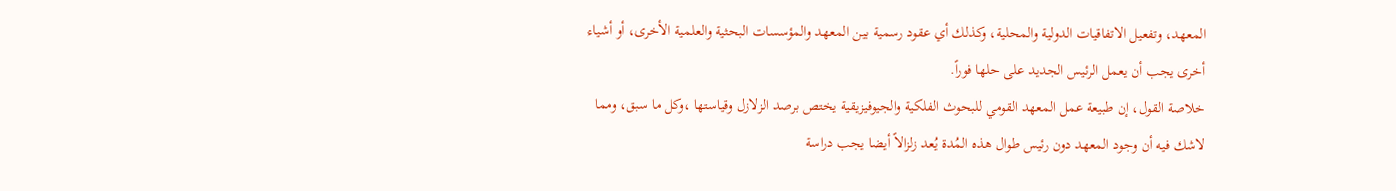المعهد، وتفعيل الاتفاقيات الدولية والمحلية، وكذلك أي عقود رسمية بين المعهد والمؤسسات البحثية والعلمية الأخرى، أو أشياء أخرى يجب أن يعمل الرئيس الجديد على حلها فوراً.
خلاصة القول، إن طبيعة عمل المعهد القومي للبحوث الفلكية والجيوفيزيقية يختص برصد الزلازل وقياستها ،وكل ما سبق، ومما لاشك فيه أن وجود المعهد دون رئيس طوال هذه المُدة يُعد زلزالاً أيضا يجب دراسة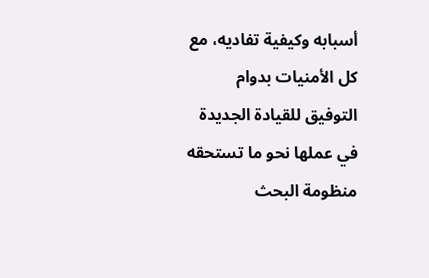أسبابه وكيفية تفاديه، مع كل الأمنيات بدوام التوفيق للقيادة الجديدة في عملها نحو ما تستحقه منظومة البحث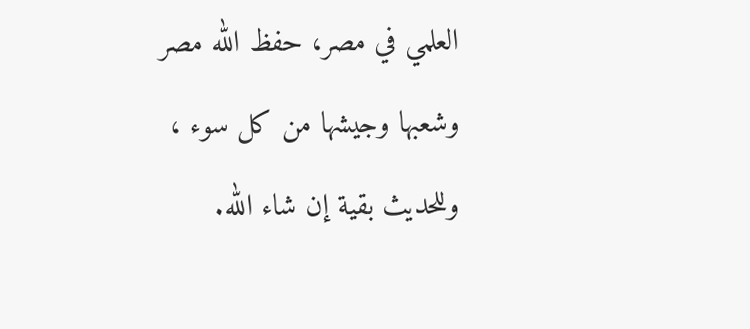العلمي في مصر، حفظ الله مصر وشعبها وجيشها من كل سوء ، وللحديث بقية إن شاء الله.